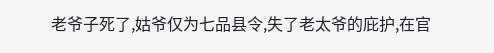老爷子死了,姑爷仅为七品县令,失了老太爷的庇护,在官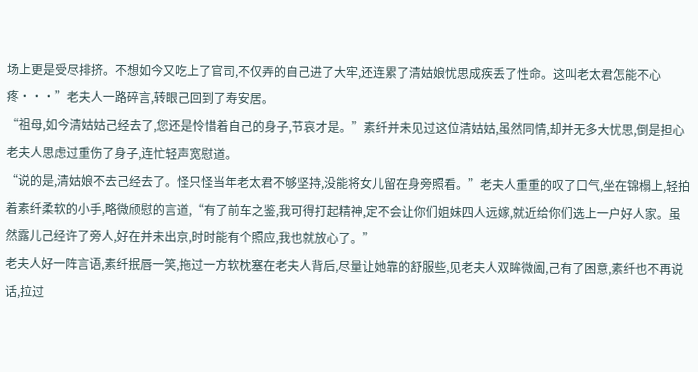场上更是受尽排挤。不想如今又吃上了官司,不仅弄的自己进了大牢,还连累了清姑娘忧思成疾丢了性命。这叫老太君怎能不心疼···”老夫人一路碎言,转眼己回到了寿安居。
“祖母,如今清姑姑己经去了,您还是怜惜着自己的身子,节哀才是。”素纤并未见过这位清姑姑,虽然同情,却并无多大忧思,倒是担心老夫人思虑过重伤了身子,连忙轻声宽慰道。
“说的是,清姑娘不去己经去了。怪只怪当年老太君不够坚持,没能将女儿留在身旁照看。”老夫人重重的叹了口气,坐在锦榻上,轻拍着素纤柔软的小手,略微颀慰的言道,“有了前车之鉴,我可得打起精神,定不会让你们姐妹四人远嫁,就近给你们选上一户好人家。虽然露儿己经许了旁人,好在并未出京,时时能有个照应,我也就放心了。”
老夫人好一阵言语,素纤抿唇一笑,拖过一方软枕塞在老夫人背后,尽量让她靠的舒服些,见老夫人双眸微阖,己有了困意,素纤也不再说话,拉过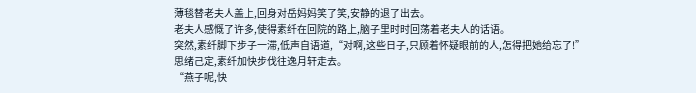薄毯替老夫人盖上,回身对岳妈妈笑了笑,安静的退了出去。
老夫人感慨了许多,使得素纤在回院的路上,脑子里时时回荡着老夫人的话语。
突然,素纤脚下步子一滞,低声自语道,“对啊,这些日子,只顾着怀疑眼前的人,怎得把她给忘了!”
思绪己定,素纤加快步伐往逸月轩走去。
“燕子呢,快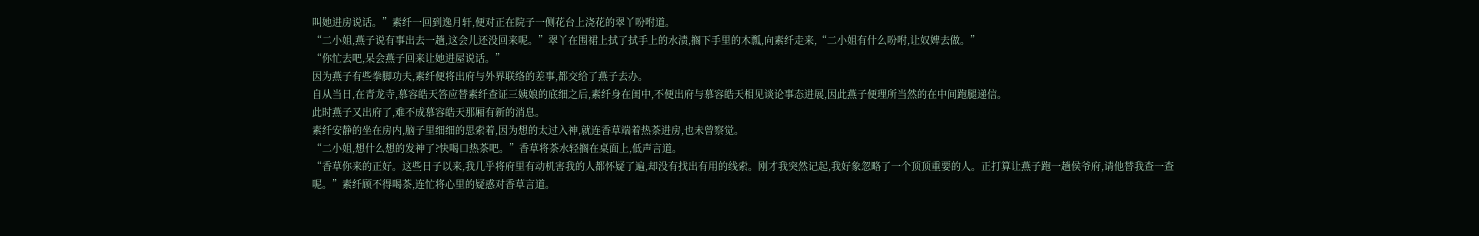叫她进房说话。”素纤一回到逸月轩,便对正在院子一侧花台上浇花的翠丫吩咐道。
“二小姐,燕子说有事出去一趟,这会儿还没回来呢。”翠丫在围裙上拭了拭手上的水渍,搁下手里的木瓢,向素纤走来,“二小姐有什么吩咐,让奴婢去做。”
“你忙去吧,呆会燕子回来让她进屋说话。”
因为燕子有些拳脚功夫,素纤便将出府与外界联络的差事,都交给了燕子去办。
自从当日,在青龙寺,慕容皓天答应替素纤查证三姨娘的底细之后,素纤身在闺中,不便出府与慕容皓天相见谈论事态进展,因此燕子便理所当然的在中间跑腿递信。
此时燕子又出府了,难不成慕容皓天那厢有新的消息。
素纤安静的坐在房内,脑子里细细的思索着,因为想的太过入神,就连香草端着热茶进房,也未曾察觉。
“二小姐,想什么想的发神了?快喝口热茶吧。”香草将茶水轻搁在桌面上,低声言道。
“香草你来的正好。这些日子以来,我几乎将府里有动机害我的人都怀疑了遍,却没有找出有用的线索。刚才我突然记起,我好象忽略了一个顶顶重要的人。正打算让燕子跑一趟侯爷府,请他替我查一查呢。”素纤顾不得喝茶,连忙将心里的疑惑对香草言道。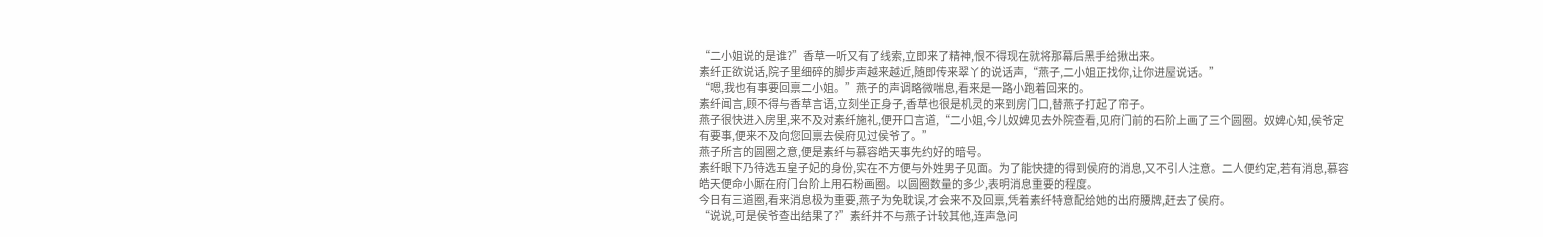“二小姐说的是谁?”香草一听又有了线索,立即来了精神,恨不得现在就将那幕后黑手给揪出来。
素纤正欲说话,院子里细碎的脚步声越来越近,随即传来翠丫的说话声,“燕子,二小姐正找你,让你进屋说话。”
“嗯,我也有事要回禀二小姐。”燕子的声调略微喘息,看来是一路小跑着回来的。
素纤闻言,顾不得与香草言语,立刻坐正身子,香草也很是机灵的来到房门口,替燕子打起了帘子。
燕子很快进入房里,来不及对素纤施礼,便开口言道,“二小姐,今儿奴婢见去外院查看,见府门前的石阶上画了三个圆圈。奴婢心知,侯爷定有要事,便来不及向您回禀去侯府见过侯爷了。”
燕子所言的圆圈之意,便是素纤与慕容皓天事先约好的暗号。
素纤眼下乃待选五皇子妃的身份,实在不方便与外姓男子见面。为了能快捷的得到侯府的消息,又不引人注意。二人便约定,若有消息,慕容皓天便命小厮在府门台阶上用石粉画圈。以圆圈数量的多少,表明消息重要的程度。
今日有三道圈,看来消息极为重要,燕子为免耽误,才会来不及回禀,凭着素纤特意配给她的出府腰牌,赶去了侯府。
“说说,可是侯爷查出结果了?”素纤并不与燕子计较其他,连声急问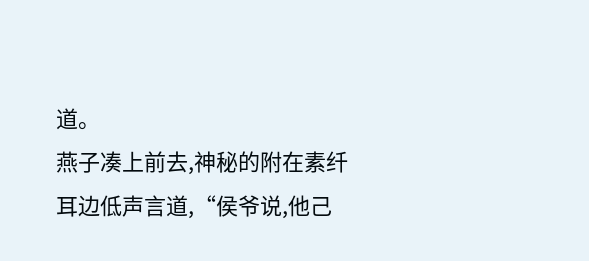道。
燕子凑上前去,神秘的附在素纤耳边低声言道,“侯爷说,他己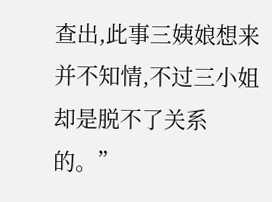查出,此事三姨娘想来并不知情,不过三小姐却是脱不了关系的。”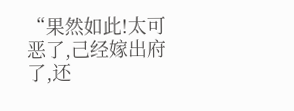“果然如此!太可恶了,己经嫁出府了,还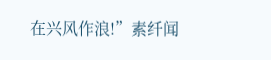在兴风作浪!”素纤闻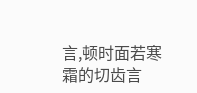言,顿时面若寒霜的切齿言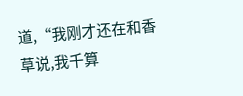道,“我刚才还在和香草说,我千算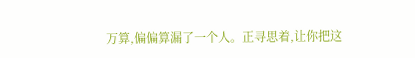万算,偏偏算漏了一个人。正寻思着,让你把这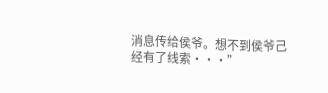消息传给侯爷。想不到侯爷己经有了线索···”